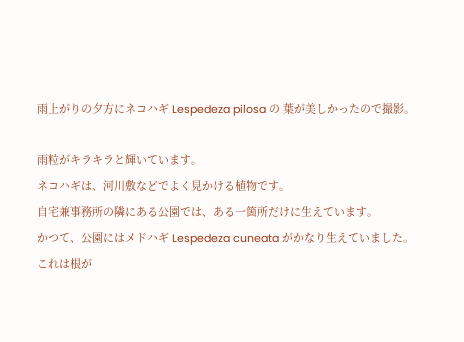雨上がりの夕方にネコハギ Lespedeza pilosa の 葉が美しかったので撮影。

雨粒がキラキラと輝いています。
ネコハギは、河川敷などでよく見かける植物です。
自宅兼事務所の隣にある公園では、ある一箇所だけに生えています。
かつて、公園にはメドハギ Lespedeza cuneata がかなり生えていました。
これは根が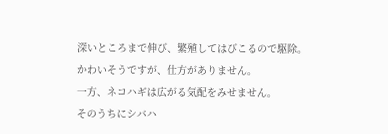深いところまで伸び、繁殖してはびこるので駆除。
かわいそうですが、仕方がありません。
一方、ネコハギは広がる気配をみせません。
そのうちにシバハ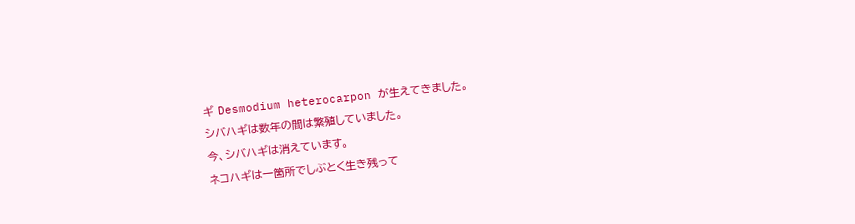ギ Desmodium heterocarpon が生えてきました。
シバハギは数年の間は繁殖していました。
今、シバハギは消えています。
ネコハギは一箇所でしぶとく生き残って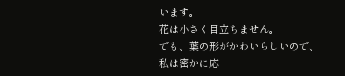います。
花は小さく目立ちません。
でも、葉の形がかわいらしいので、私は密かに応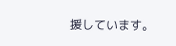援しています。